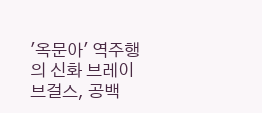'옥문아' 역주행의 신화 브레이브걸스, 공백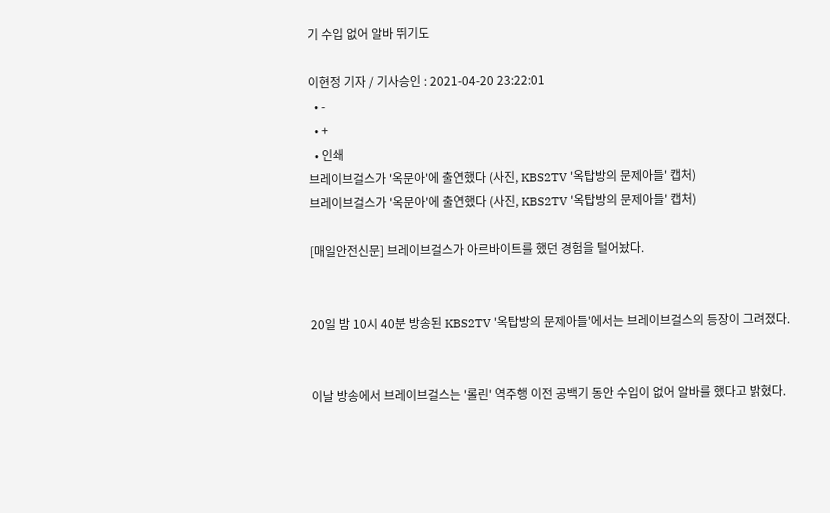기 수입 없어 알바 뛰기도

이현정 기자 / 기사승인 : 2021-04-20 23:22:01
  • -
  • +
  • 인쇄
브레이브걸스가 '옥문아'에 출연했다 (사진, KBS2TV '옥탑방의 문제아들' 캡처)
브레이브걸스가 '옥문아'에 출연했다 (사진, KBS2TV '옥탑방의 문제아들' 캡처)

[매일안전신문] 브레이브걸스가 아르바이트를 했던 경험을 털어놨다.


20일 밤 10시 40분 방송된 KBS2TV '옥탑방의 문제아들'에서는 브레이브걸스의 등장이 그려졌다.


이날 방송에서 브레이브걸스는 '롤린' 역주행 이전 공백기 동안 수입이 없어 알바를 했다고 밝혔다.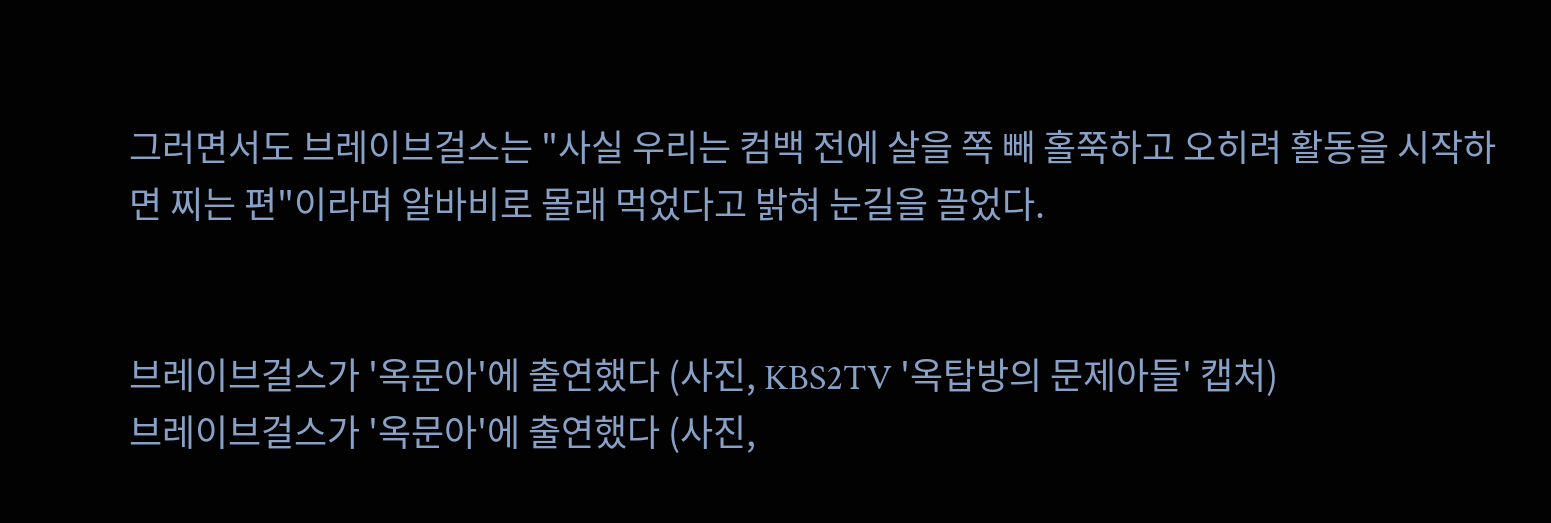그러면서도 브레이브걸스는 "사실 우리는 컴백 전에 살을 쪽 빼 홀쭉하고 오히려 활동을 시작하면 찌는 편"이라며 알바비로 몰래 먹었다고 밝혀 눈길을 끌었다.


브레이브걸스가 '옥문아'에 출연했다 (사진, KBS2TV '옥탑방의 문제아들' 캡처)
브레이브걸스가 '옥문아'에 출연했다 (사진,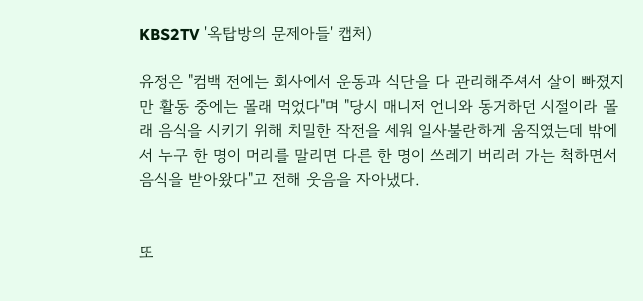KBS2TV '옥탑방의 문제아들' 캡처)

유정은 "컴백 전에는 회사에서 운동과 식단을 다 관리해주셔서 살이 빠졌지만 활동 중에는 몰래 먹었다"며 "당시 매니저 언니와 동거하던 시절이라 몰래 음식을 시키기 위해 치밀한 작전을 세워 일사불란하게 움직였는데 밖에서 누구 한 명이 머리를 말리면 다른 한 명이 쓰레기 버리러 가는 척하면서 음식을 받아왔다"고 전해 웃음을 자아냈다.


또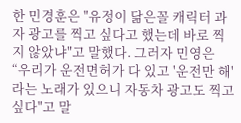한 민경훈은 "유정이 닮은꼴 캐릭터 과자 광고를 찍고 싶다고 했는데 바로 찍지 않았냐"고 말했다. 그러자 민영은 “우리가 운전면허가 다 있고 '운전만 해'라는 노래가 있으니 자동차 광고도 찍고 싶다"고 말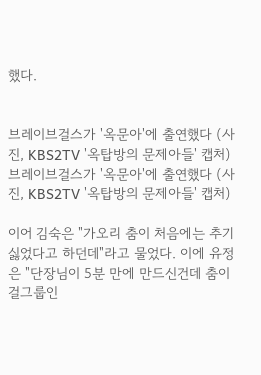했다.


브레이브걸스가 '옥문아'에 출연했다 (사진, KBS2TV '옥탑방의 문제아들' 캡처)
브레이브걸스가 '옥문아'에 출연했다 (사진, KBS2TV '옥탑방의 문제아들' 캡처)

이어 김숙은 "가오리 춤이 처음에는 추기 싫었다고 하던데"라고 물었다. 이에 유정은 "단장님이 5분 만에 만드신건데 춤이 걸그룹인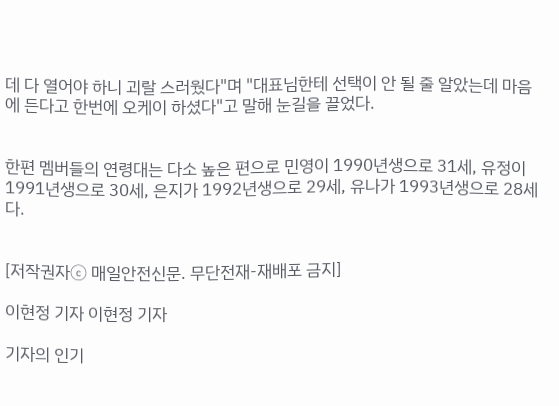데 다 열어야 하니 괴랄 스러웠다"며 "대표님한테 선택이 안 될 줄 알았는데 마음에 든다고 한번에 오케이 하셨다"고 말해 눈길을 끌었다.


한편 멤버들의 연령대는 다소 높은 편으로 민영이 1990년생으로 31세, 유정이 1991년생으로 30세, 은지가 1992년생으로 29세, 유나가 1993년생으로 28세다.


[저작권자ⓒ 매일안전신문. 무단전재-재배포 금지]

이현정 기자 이현정 기자

기자의 인기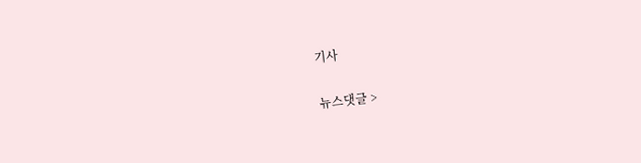기사

뉴스댓글 >